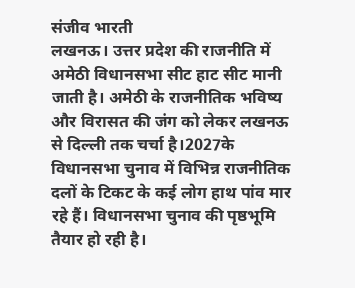संजीव भारती
लखनऊ। उत्तर प्रदेश की राजनीति में अमेठी विधानसभा सीट हाट सीट मानी जाती है। अमेठी के राजनीतिक भविष्य और विरासत की जंग को लेकर लखनऊ से दिल्ली तक चर्चा है।2027के विधानसभा चुनाव में विभिन्न राजनीतिक दलों के टिकट के कई लोग हाथ पांव मार रहे हैं। विधानसभा चुनाव की पृष्ठभूमि तैयार हो रही है।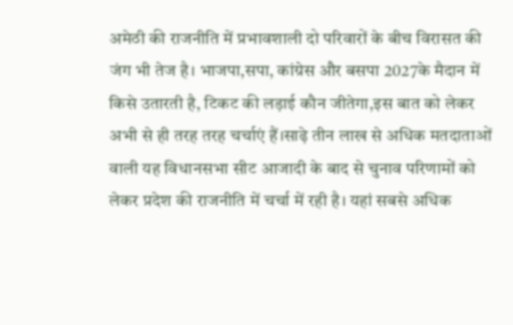अमेठी की राजनीति में प्रभावशाली दो परिवारों के बीच विरासत की जंग भी तेज है। भाजपा,सपा, कांग्रेस और बसपा 2027के मैदान में किसे उतारती है, टिकट की लड़ाई कौन जीतेगा,इस बात को लेकर अभी से ही तरह तरह चर्चाएं हैं।साढ़े तीन लाख से अधिक मतदाताओं वाली यह विधानसभा सीट आजादी के बाद से चुनाव परिणामों को लेकर प्रदेश की राजनीति में चर्चा में रही है। यहां सबसे अधिक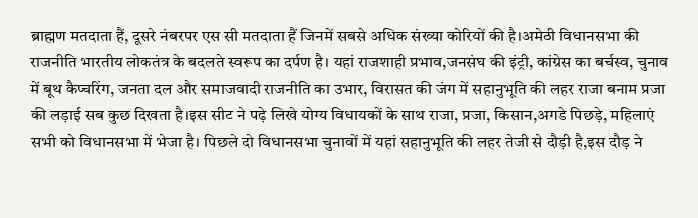ब्राह्मण मतदाता हैं, दूसरे नंबरपर एस सी मतदाता हैं जिनमें सबसे अधिक संख्या कोरियों की है।अमेठी विधानसभा की राजनीति भारतीय लोकतंत्र के बदलते स्वरूप का दर्पण है। यहां राजशाही प्रभाव,जनसंघ की इंट्री, कांग्रेस का बर्चस्व, चुनाव में बूथ कैप्चरिंग, जनता दल और समाजवादी राजनीति का उभार, विरासत की जंग में सहानुभूति की लहर राजा बनाम प्रजा की लड़ाई सब कुछ दिखता है।इस सीट ने पढ़े लिखे योग्य विधायकों के साथ राजा, प्रजा, किसान,अगडे पिछड़े, महिलाएं सभी को विधानसभा में भेजा है। पिछले दो विधानसभा चुनावों में यहां सहानुभूति की लहर तेजी से दौड़ी है,इस दौड़ ने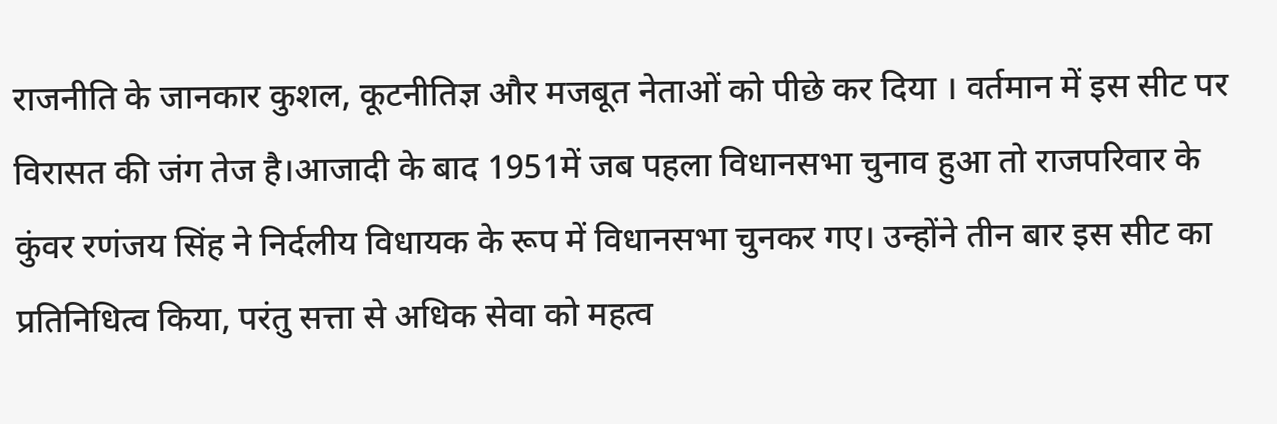राजनीति के जानकार कुशल, कूटनीतिज्ञ और मजबूत नेताओं को पीछे कर दिया । वर्तमान में इस सीट पर विरासत की जंग तेज है।आजादी के बाद 1951में जब पहला विधानसभा चुनाव हुआ तो राजपरिवार के कुंवर रणंजय सिंह ने निर्दलीय विधायक के रूप में विधानसभा चुनकर गए। उन्होंने तीन बार इस सीट का प्रतिनिधित्व किया, परंतु सत्ता से अधिक सेवा को महत्व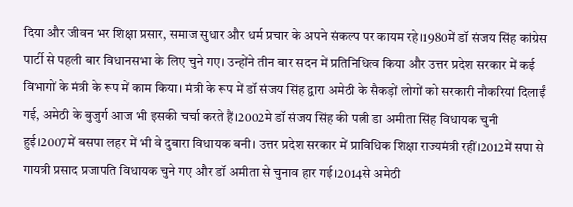दिया और जीवन भर शिक्षा प्रसार, समाज सुधार और धर्म प्रचार के अपने संकल्प पर कायम रहे।1980में डॉ संजय सिंह कांग्रेस पार्टी से पहली बार विधानसभा के लिए चुने गए। उन्होंने तीन बार सदन में प्रतिनिधित्व किया और उत्तर प्रदेश सरकार में कई विभागों के मंत्री के रूप में काम किया। मंत्री के रूप में डॉ संजय सिंह द्वारा अमेठी के सैकड़ों लोगों को सरकारी नौकरियां दिलाईं गई, अमेठी के बुजुर्ग आज भी इसकी चर्चा करते हैं।2002मे डॉ संजय सिंह की पत्नी डा अमीता सिंह विधायक चुनी हुई।2007में बसपा लहर में भी वे दुबारा विधायक बनी। उत्तर प्रदेश सरकार में प्राविधिक शिक्षा राज्यमंत्री रहीं।2012में सपा से गायत्री प्रसाद प्रजापति विधायक चुने गए और डॉ अमीता से चुनाव हार गई।2014से अमेठी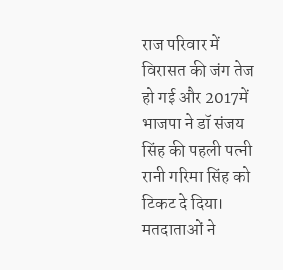राज परिवार में विरासत की जंग तेज हो गई और 2017में भाजपा ने डॉ संजय सिंह की पहली पत्नी रानी गरिमा सिंह को टिकट दे दिया। मतदाताओं ने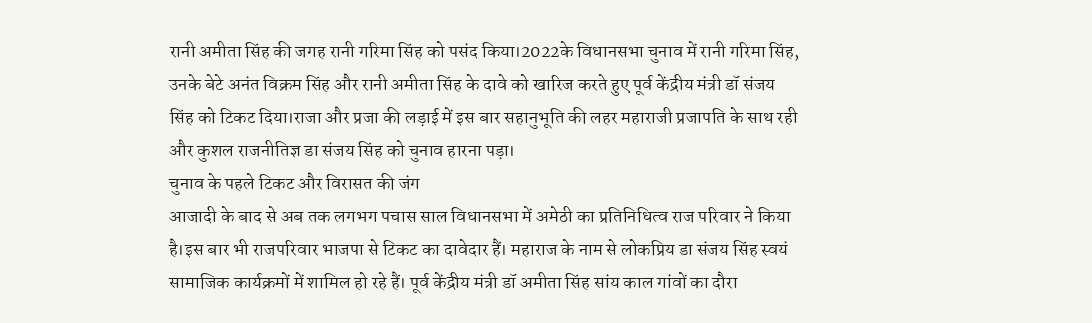रानी अमीता सिंह की जगह रानी गरिमा सिंह को पसंद किया।2022के विधानसभा चुनाव में रानी गरिमा सिंह, उनके बेटे अनंत विक्रम सिंह और रानी अमीता सिंह के दावे को खारिज करते हुए पूर्व केंद्रीय मंत्री डॉ संजय सिंह को टिकट दिया।राजा और प्रजा की लड़ाई में इस बार सहानुभूति की लहर महाराजी प्रजापति के साथ रही और कुशल राजनीतिज्ञ डा संजय सिंह को चुनाव हारना पड़ा।
चुनाव के पहले टिकट और विरासत की जंग
आजादी के बाद से अब तक लगभग पचास साल विधानसभा में अमेठी का प्रतिनिधित्व राज परिवार ने किया है।इस बार भी राजपरिवार भाजपा से टिकट का दावेदार हैं। महाराज के नाम से लोकप्रिय डा संजय सिंह स्वयं सामाजिक कार्यक्रमों में शामिल हो रहे हैं। पूर्व केंद्रीय मंत्री डॉ अमीता सिंह सांय काल गांवों का दौरा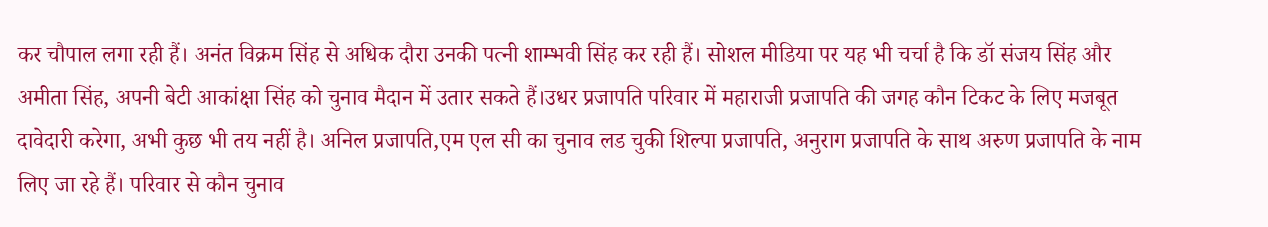कर चौपाल लगा रही हैं। अनंत विक्रम सिंह से अधिक दौरा उनकी पत्नी शाम्भवी सिंह कर रही हैं। सोशल मीडिया पर यह भी चर्चा है कि डॉ संजय सिंह और अमीता सिंह, अपनी बेटी आकांक्षा सिंह को चुनाव मैदान में उतार सकते हैं।उधर प्रजापति परिवार में महाराजी प्रजापति की जगह कौन टिकट के लिए मजबूत दावेदारी करेगा, अभी कुछ भी तय नहीं है। अनिल प्रजापति,एम एल सी का चुनाव लड चुकी शिल्पा प्रजापति, अनुराग प्रजापति के साथ अरुण प्रजापति के नाम लिए जा रहे हैं। परिवार से कौन चुनाव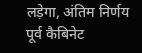लड़ेगा, अंतिम निर्णय पूर्व कैबिनेट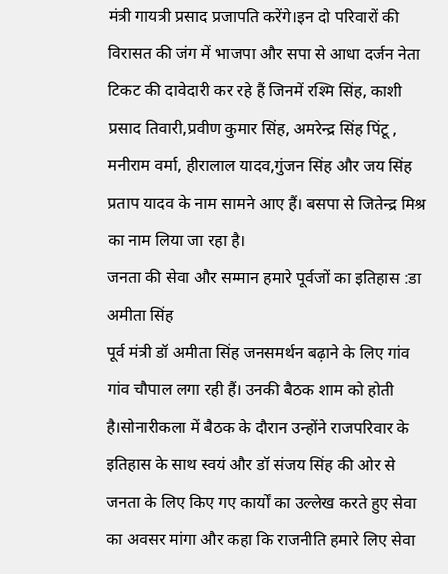मंत्री गायत्री प्रसाद प्रजापति करेंगे।इन दो परिवारों की विरासत की जंग में भाजपा और सपा से आधा दर्जन नेता टिकट की दावेदारी कर रहे हैं जिनमें रश्मि सिंह, काशी प्रसाद तिवारी,प्रवीण कुमार सिंह, अमरेन्द्र सिंह पिंटू , मनीराम वर्मा, हीरालाल यादव,गुंजन सिंह और जय सिंह प्रताप यादव के नाम सामने आए हैं। बसपा से जितेन्द्र मिश्र का नाम लिया जा रहा है।
जनता की सेवा और सम्मान हमारे पूर्वजों का इतिहास :डा अमीता सिंह
पूर्व मंत्री डॉ अमीता सिंह जनसमर्थन बढ़ाने के लिए गांव गांव चौपाल लगा रही हैं। उनकी बैठक शाम को होती है।सोनारीकला में बैठक के दौरान उन्होंने राजपरिवार के इतिहास के साथ स्वयं और डॉ संजय सिंह की ओर से जनता के लिए किए गए कार्यों का उल्लेख करते हुए सेवा का अवसर मांगा और कहा कि राजनीति हमारे लिए सेवा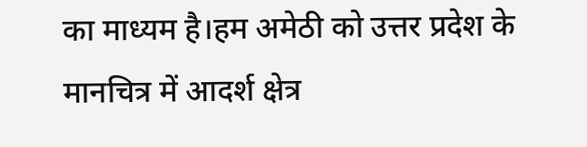का माध्यम है।हम अमेठी को उत्तर प्रदेश के मानचित्र में आदर्श क्षेत्र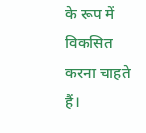के रूप में विकसित करना चाहते हैं।